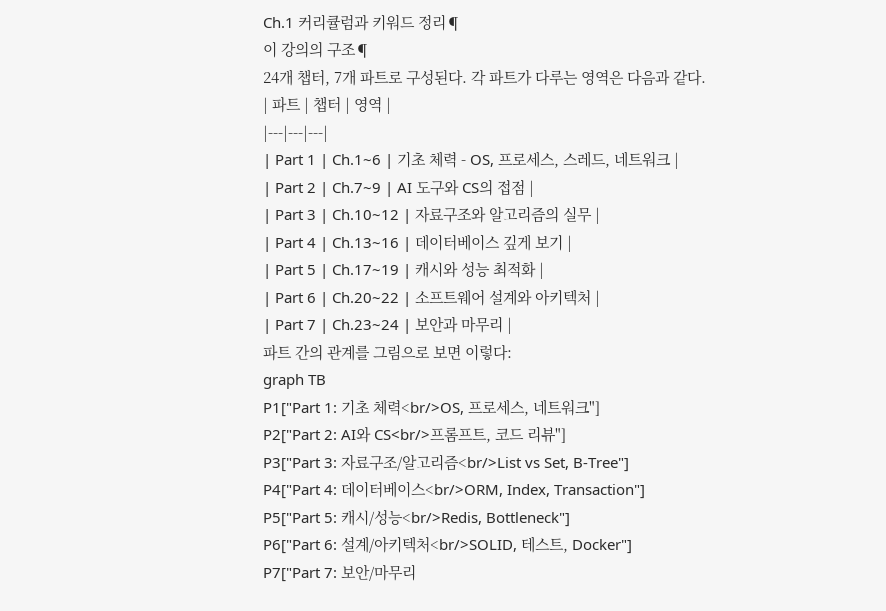Ch.1 커리큘럼과 키워드 정리¶
이 강의의 구조¶
24개 챕터, 7개 파트로 구성된다. 각 파트가 다루는 영역은 다음과 같다.
| 파트 | 챕터 | 영역 |
|---|---|---|
| Part 1 | Ch.1~6 | 기초 체력 - OS, 프로세스, 스레드, 네트워크 |
| Part 2 | Ch.7~9 | AI 도구와 CS의 접점 |
| Part 3 | Ch.10~12 | 자료구조와 알고리즘의 실무 |
| Part 4 | Ch.13~16 | 데이터베이스 깊게 보기 |
| Part 5 | Ch.17~19 | 캐시와 성능 최적화 |
| Part 6 | Ch.20~22 | 소프트웨어 설계와 아키텍처 |
| Part 7 | Ch.23~24 | 보안과 마무리 |
파트 간의 관계를 그림으로 보면 이렇다:
graph TB
P1["Part 1: 기초 체력<br/>OS, 프로세스, 네트워크"]
P2["Part 2: AI와 CS<br/>프롬프트, 코드 리뷰"]
P3["Part 3: 자료구조/알고리즘<br/>List vs Set, B-Tree"]
P4["Part 4: 데이터베이스<br/>ORM, Index, Transaction"]
P5["Part 5: 캐시/성능<br/>Redis, Bottleneck"]
P6["Part 6: 설계/아키텍처<br/>SOLID, 테스트, Docker"]
P7["Part 7: 보안/마무리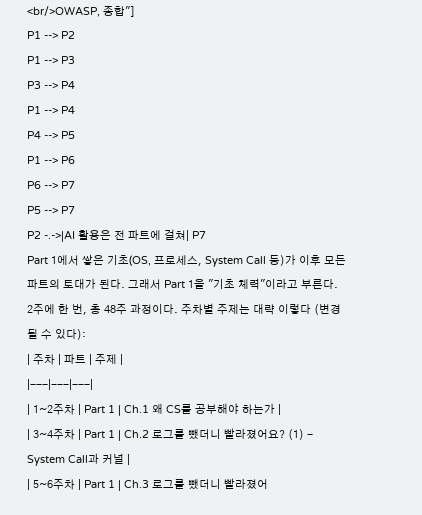<br/>OWASP, 종합"]
P1 --> P2
P1 --> P3
P3 --> P4
P1 --> P4
P4 --> P5
P1 --> P6
P6 --> P7
P5 --> P7
P2 -.->|AI 활용은 전 파트에 걸쳐| P7
Part 1에서 쌓은 기초(OS, 프로세스, System Call 등)가 이후 모든 파트의 토대가 된다. 그래서 Part 1을 "기초 체력"이라고 부른다.
2주에 한 번, 총 48주 과정이다. 주차별 주제는 대략 이렇다 (변경될 수 있다):
| 주차 | 파트 | 주제 |
|---|---|---|
| 1~2주차 | Part 1 | Ch.1 왜 CS를 공부해야 하는가 |
| 3~4주차 | Part 1 | Ch.2 로그를 뺐더니 빨라졌어요? (1) - System Call과 커널 |
| 5~6주차 | Part 1 | Ch.3 로그를 뺐더니 빨라졌어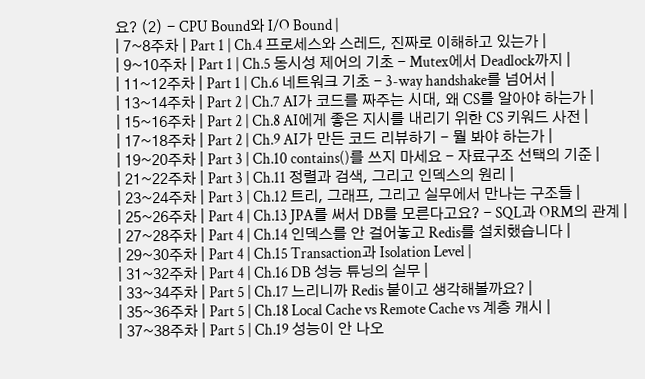요? (2) - CPU Bound와 I/O Bound |
| 7~8주차 | Part 1 | Ch.4 프로세스와 스레드, 진짜로 이해하고 있는가 |
| 9~10주차 | Part 1 | Ch.5 동시성 제어의 기초 - Mutex에서 Deadlock까지 |
| 11~12주차 | Part 1 | Ch.6 네트워크 기초 - 3-way handshake를 넘어서 |
| 13~14주차 | Part 2 | Ch.7 AI가 코드를 짜주는 시대, 왜 CS를 알아야 하는가 |
| 15~16주차 | Part 2 | Ch.8 AI에게 좋은 지시를 내리기 위한 CS 키워드 사전 |
| 17~18주차 | Part 2 | Ch.9 AI가 만든 코드 리뷰하기 - 뭘 봐야 하는가 |
| 19~20주차 | Part 3 | Ch.10 contains()를 쓰지 마세요 - 자료구조 선택의 기준 |
| 21~22주차 | Part 3 | Ch.11 정렬과 검색, 그리고 인덱스의 원리 |
| 23~24주차 | Part 3 | Ch.12 트리, 그래프, 그리고 실무에서 만나는 구조들 |
| 25~26주차 | Part 4 | Ch.13 JPA를 써서 DB를 모른다고요? - SQL과 ORM의 관계 |
| 27~28주차 | Part 4 | Ch.14 인덱스를 안 걸어놓고 Redis를 설치했습니다 |
| 29~30주차 | Part 4 | Ch.15 Transaction과 Isolation Level |
| 31~32주차 | Part 4 | Ch.16 DB 성능 튜닝의 실무 |
| 33~34주차 | Part 5 | Ch.17 느리니까 Redis 붙이고 생각해볼까요? |
| 35~36주차 | Part 5 | Ch.18 Local Cache vs Remote Cache vs 계층 캐시 |
| 37~38주차 | Part 5 | Ch.19 성능이 안 나오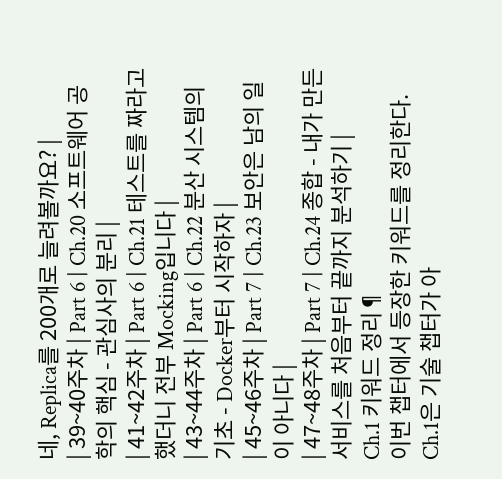네, Replica를 200개로 늘려볼까요? |
| 39~40주차 | Part 6 | Ch.20 소프트웨어 공학의 핵심 - 관심사의 분리 |
| 41~42주차 | Part 6 | Ch.21 테스트를 짜라고 했더니 전부 Mocking입니다 |
| 43~44주차 | Part 6 | Ch.22 분산 시스템의 기초 - Docker부터 시작하자 |
| 45~46주차 | Part 7 | Ch.23 보안은 남의 일이 아니다 |
| 47~48주차 | Part 7 | Ch.24 종합 - 내가 만든 서비스를 처음부터 끝까지 분석하기 |
Ch.1 키워드 정리¶
이번 챕터에서 등장한 키워드를 정리한다. Ch.1은 기술 챕터가 아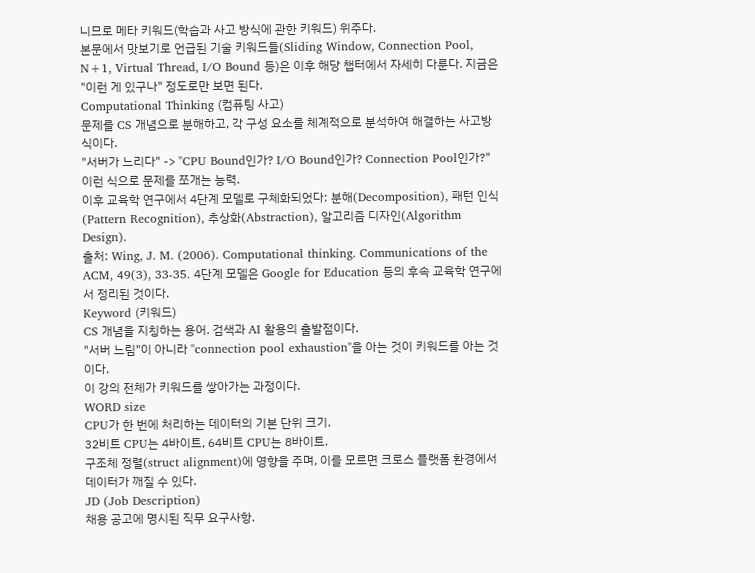니므로 메타 키워드(학습과 사고 방식에 관한 키워드) 위주다.
본문에서 맛보기로 언급된 기술 키워드들(Sliding Window, Connection Pool, N+1, Virtual Thread, I/O Bound 등)은 이후 해당 챕터에서 자세히 다룬다. 지금은 "이런 게 있구나" 정도로만 보면 된다.
Computational Thinking (컴퓨팅 사고)
문제를 CS 개념으로 분해하고, 각 구성 요소를 체계적으로 분석하여 해결하는 사고방식이다.
"서버가 느리다" -> "CPU Bound인가? I/O Bound인가? Connection Pool인가?" 이런 식으로 문제를 쪼개는 능력.
이후 교육학 연구에서 4단계 모델로 구체화되었다: 분해(Decomposition), 패턴 인식(Pattern Recognition), 추상화(Abstraction), 알고리즘 디자인(Algorithm Design).
출처: Wing, J. M. (2006). Computational thinking. Communications of the ACM, 49(3), 33-35. 4단계 모델은 Google for Education 등의 후속 교육학 연구에서 정리된 것이다.
Keyword (키워드)
CS 개념을 지칭하는 용어. 검색과 AI 활용의 출발점이다.
"서버 느림"이 아니라 "connection pool exhaustion"을 아는 것이 키워드를 아는 것이다.
이 강의 전체가 키워드를 쌓아가는 과정이다.
WORD size
CPU가 한 번에 처리하는 데이터의 기본 단위 크기.
32비트 CPU는 4바이트, 64비트 CPU는 8바이트.
구조체 정렬(struct alignment)에 영향을 주며, 이를 모르면 크로스 플랫폼 환경에서 데이터가 깨질 수 있다.
JD (Job Description)
채용 공고에 명시된 직무 요구사항.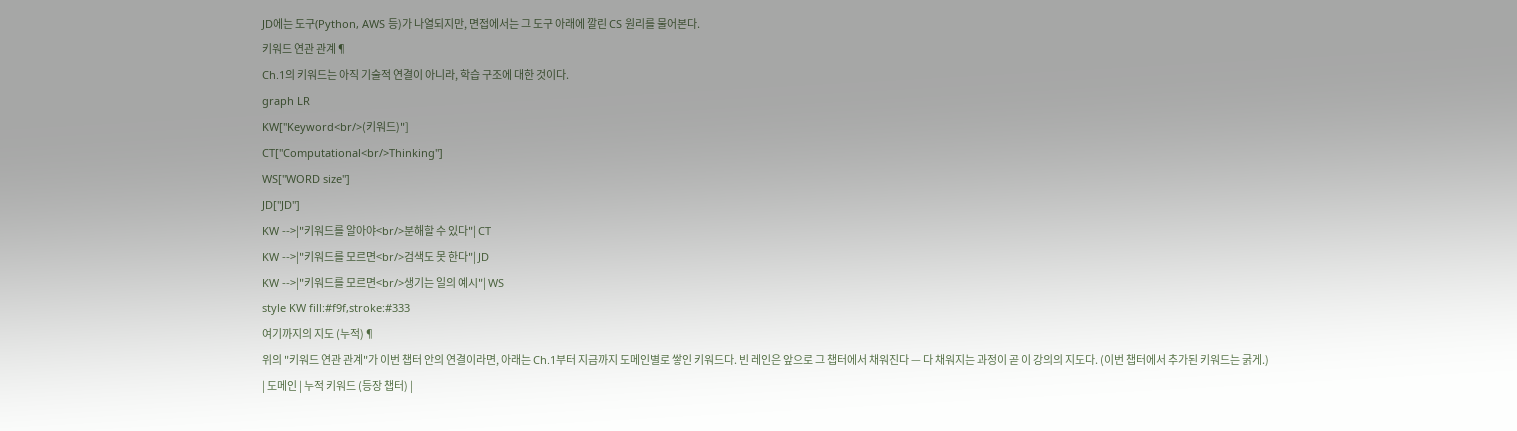JD에는 도구(Python, AWS 등)가 나열되지만, 면접에서는 그 도구 아래에 깔린 CS 원리를 물어본다.
키워드 연관 관계¶
Ch.1의 키워드는 아직 기술적 연결이 아니라, 학습 구조에 대한 것이다.
graph LR
KW["Keyword<br/>(키워드)"]
CT["Computational<br/>Thinking"]
WS["WORD size"]
JD["JD"]
KW -->|"키워드를 알아야<br/>분해할 수 있다"| CT
KW -->|"키워드를 모르면<br/>검색도 못 한다"| JD
KW -->|"키워드를 모르면<br/>생기는 일의 예시"| WS
style KW fill:#f9f,stroke:#333
여기까지의 지도 (누적)¶
위의 "키워드 연관 관계"가 이번 챕터 안의 연결이라면, 아래는 Ch.1부터 지금까지 도메인별로 쌓인 키워드다. 빈 레인은 앞으로 그 챕터에서 채워진다 — 다 채워지는 과정이 곧 이 강의의 지도다. (이번 챕터에서 추가된 키워드는 굵게.)
| 도메인 | 누적 키워드 (등장 챕터) |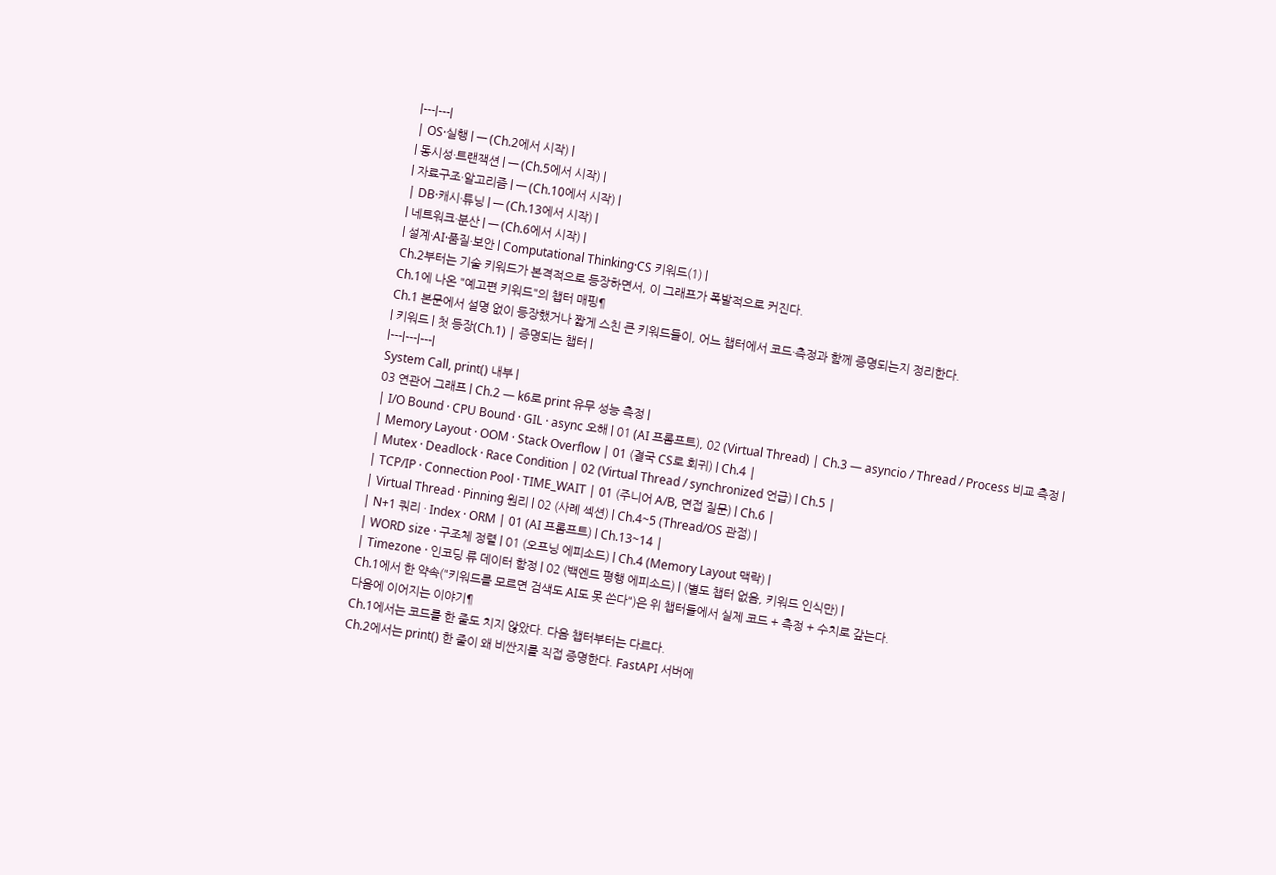|---|---|
| OS·실행 | — (Ch.2에서 시작) |
| 동시성·트랜잭션 | — (Ch.5에서 시작) |
| 자료구조·알고리즘 | — (Ch.10에서 시작) |
| DB·캐시·튜닝 | — (Ch.13에서 시작) |
| 네트워크·분산 | — (Ch.6에서 시작) |
| 설계·AI·품질·보안 | Computational Thinking·CS 키워드(1) |
Ch.2부터는 기술 키워드가 본격적으로 등장하면서, 이 그래프가 폭발적으로 커진다.
Ch.1에 나온 "예고편 키워드"의 챕터 매핑¶
Ch.1 본문에서 설명 없이 등장했거나 짧게 스친 큰 키워드들이, 어느 챕터에서 코드·측정과 함께 증명되는지 정리한다.
| 키워드 | 첫 등장(Ch.1) | 증명되는 챕터 |
|---|---|---|
System Call, print() 내부 |
03 연관어 그래프 | Ch.2 — k6로 print 유무 성능 측정 |
| I/O Bound · CPU Bound · GIL · async 오해 | 01 (AI 프롬프트), 02 (Virtual Thread) | Ch.3 — asyncio / Thread / Process 비교 측정 |
| Memory Layout · OOM · Stack Overflow | 01 (결국 CS로 회귀) | Ch.4 |
| Mutex · Deadlock · Race Condition | 02 (Virtual Thread / synchronized 언급) | Ch.5 |
| TCP/IP · Connection Pool · TIME_WAIT | 01 (주니어 A/B, 면접 질문) | Ch.6 |
| Virtual Thread · Pinning 원리 | 02 (사례 섹션) | Ch.4~5 (Thread/OS 관점) |
| N+1 쿼리 · Index · ORM | 01 (AI 프롬프트) | Ch.13~14 |
| WORD size · 구조체 정렬 | 01 (오프닝 에피소드) | Ch.4 (Memory Layout 맥락) |
| Timezone · 인코딩 류 데이터 함정 | 02 (백엔드 평행 에피소드) | (별도 챕터 없음, 키워드 인식만) |
Ch.1에서 한 약속("키워드를 모르면 검색도 AI도 못 쓴다")은 위 챕터들에서 실제 코드 + 측정 + 수치로 갚는다.
다음에 이어지는 이야기¶
Ch.1에서는 코드를 한 줄도 치지 않았다. 다음 챕터부터는 다르다.
Ch.2에서는 print() 한 줄이 왜 비싼지를 직접 증명한다. FastAPI 서버에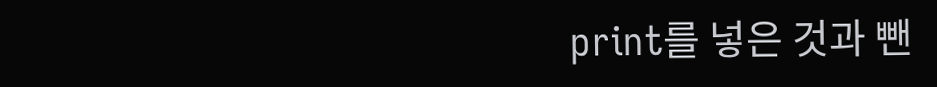print를 넣은 것과 뺀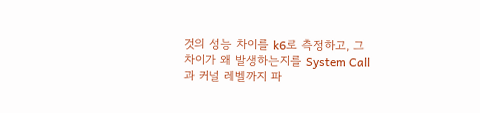것의 성능 차이를 k6로 측정하고, 그 차이가 왜 발생하는지를 System Call과 커널 레벨까지 파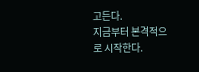고든다.
지금부터 본격적으로 시작한다.